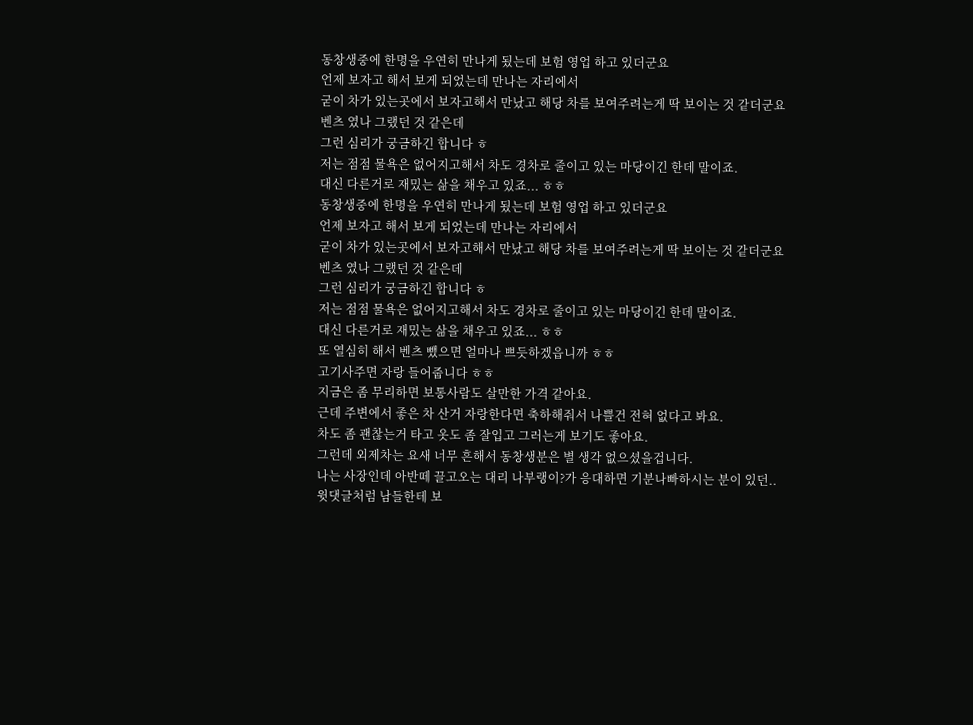동창생중에 한명을 우연히 만나게 됬는데 보험 영업 하고 있더군요
언제 보자고 해서 보게 되었는데 만나는 자리에서
굳이 차가 있는곳에서 보자고해서 만났고 해당 차를 보여주려는게 딱 보이는 것 같더군요
벤츠 였나 그랬던 것 같은데
그런 심리가 궁금하긴 합니다 ㅎ
저는 점점 물욕은 없어지고해서 차도 경차로 줄이고 있는 마당이긴 한데 말이죠.
대신 다른거로 재밌는 삶을 채우고 있죠... ㅎㅎ
동창생중에 한명을 우연히 만나게 됬는데 보험 영업 하고 있더군요
언제 보자고 해서 보게 되었는데 만나는 자리에서
굳이 차가 있는곳에서 보자고해서 만났고 해당 차를 보여주려는게 딱 보이는 것 같더군요
벤츠 였나 그랬던 것 같은데
그런 심리가 궁금하긴 합니다 ㅎ
저는 점점 물욕은 없어지고해서 차도 경차로 줄이고 있는 마당이긴 한데 말이죠.
대신 다른거로 재밌는 삶을 채우고 있죠... ㅎㅎ
또 열심히 해서 벤츠 뺐으면 얼마나 쁘듯하겠읍니까 ㅎㅎ
고기사주면 자랑 들어줍니다 ㅎㅎ
지금은 좀 무리하면 보통사람도 살만한 가격 같아요.
근데 주변에서 좋은 차 산거 자랑한다면 축하해줘서 나쁠건 전혀 없다고 봐요.
차도 좀 괜찮는거 타고 옷도 좀 잘입고 그러는게 보기도 좋아요.
그런데 외제차는 요새 너무 흔해서 동창생분은 별 생각 없으셨을겁니다.
나는 사장인데 아반떼 끌고오는 대리 나부랭이?가 응대하면 기분나빠하시는 분이 있던..
윗댓글처럼 남들한테 보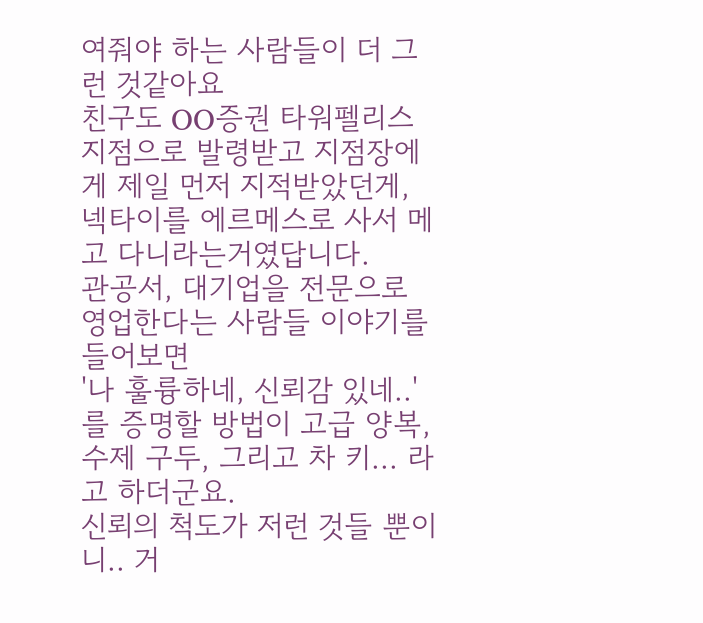여줘야 하는 사람들이 더 그런 것같아요
친구도 OO증권 타워펠리스 지점으로 발령받고 지점장에게 제일 먼저 지적받았던게,
넥타이를 에르메스로 사서 메고 다니라는거였답니다.
관공서, 대기업을 전문으로 영업한다는 사람들 이야기를 들어보면
'나 훌륭하네, 신뢰감 있네..'를 증명할 방법이 고급 양복, 수제 구두, 그리고 차 키... 라고 하더군요.
신뢰의 척도가 저런 것들 뿐이니.. 거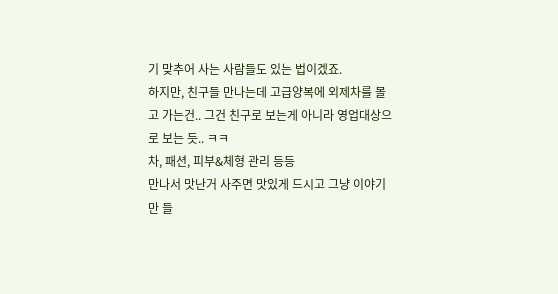기 맞추어 사는 사람들도 있는 법이겠죠.
하지만, 친구들 만나는데 고급양복에 외제차를 몰고 가는건.. 그건 친구로 보는게 아니라 영업대상으로 보는 듯.. ㅋㅋ
차, 패션, 피부&체형 관리 등등
만나서 맛난거 사주면 맛있게 드시고 그냥 이야기만 들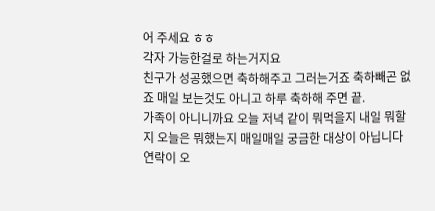어 주세요 ㅎㅎ
각자 가능한걸로 하는거지요
친구가 성공했으면 축하해주고 그러는거죠 축하빼곤 없죠 매일 보는것도 아니고 하루 축하해 주면 끝.
가족이 아니니까요 오늘 저녁 같이 뭐먹을지 내일 뭐할지 오늘은 뭐했는지 매일매일 궁금한 대상이 아닙니다
연락이 오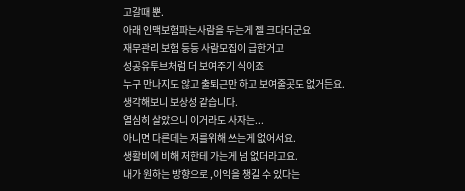고갈때 뿐.
아래 인맥보험파는사람을 두는게 젤 크다더군요
재무관리 보험 등등 사람모집이 급한거고
성공유투브처럼 더 보여주기 식이죠
누구 만나지도 않고 출퇴근만 하고 보여줄곳도 없거든요.
생각해보니 보상성 같습니다.
열심히 살았으니 이거라도 사자는...
아니면 다른데는 저를위해 쓰는게 없어서요.
생활비에 비해 저한테 가는게 넘 없더라고요.
내가 원하는 방향으로 ,이익을 챙길 수 있다는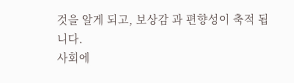것을 알게 되고, 보상감 과 편향성이 축적 됩니다.
사회에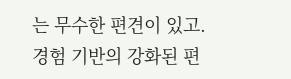는 무수한 편견이 있고.경험 기반의 강화된 편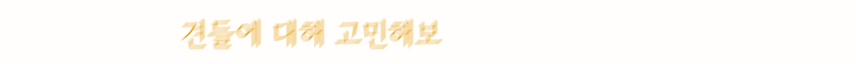견들에 대해 고민해보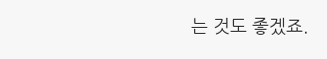는 것도 좋겠죠.